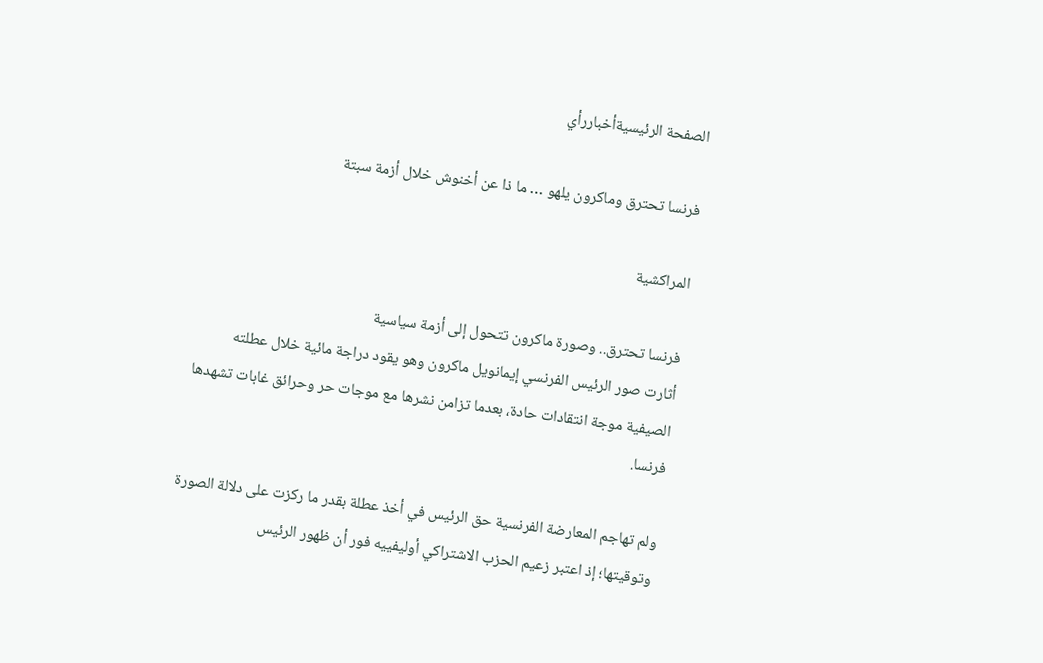الصفحة الرئيسيةأخباررأي

فرنسا تحترق وماكرون يلهو … ما ذا عن أخنوش خلال أزمة سبتة

المراكشية

فرنسا تحترق.. وصورة ماكرون تتحول إلى أزمة سياسية
أثارت صور الرئيس الفرنسي إيمانويل ماكرون وهو يقود دراجة مائية خلال عطلته الصيفية موجة انتقادات حادة، بعدما تزامن نشرها مع موجات حر وحرائق غابات تشهدها فرنسا.

ولم تهاجم المعارضة الفرنسية حق الرئيس في أخذ عطلة بقدر ما ركزت على دلالة الصورة وتوقيتها؛ إذ اعتبر زعيم الحزب الاشتراكي أوليفييه فور أن ظهور الرئيس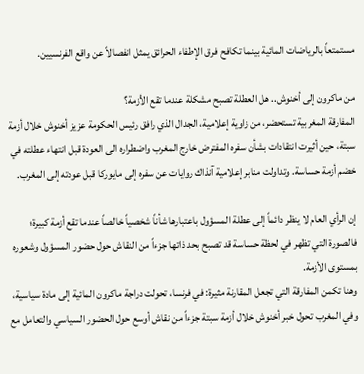مستمتعاً بالرياضات المائية بينما تكافح فرق الإطفاء الحرائق يمثل انفصالاً عن واقع الفرنسيين.

من ماكرون إلى أخنوش.. هل العطلة تصبح مشكلة عندما تقع الأزمة؟
المفارقة المغربية تستحضر، من زاوية إعلامية، الجدال الذي رافق رئيس الحكومة عزيز أخنوش خلال أزمة سبتة، حين أثيرت انتقادات بشأن سفره المفترض خارج المغرب واضطراره الى العودة قبل انتهاء عطلته في خضم أزمة حساسة. وتداولت منابر إعلامية آنذاك روايات عن سفره إلى مايوركا قبل عودته إلى المغرب.

إن الرأي العام لا ينظر دائماً إلى عطلة المسؤول باعتبارها شأناً شخصياً خالصاً عندما تقع أزمة كبيرة؛ فالصورة التي تظهر في لحظة حساسة قد تصبح بحد ذاتها جزءاً من النقاش حول حضور المسؤول وشعوره بمستوى الأزمة.
وهنا تكمن المفارقة التي تجعل المقارنة مثيرة: في فرنسا، تحولت دراجة ماكرون المائية إلى مادة سياسية، وفي المغرب تحول خبر أخنوش خلال أزمة سبتة جزءاً من نقاش أوسع حول الحضور السياسي والتعامل مع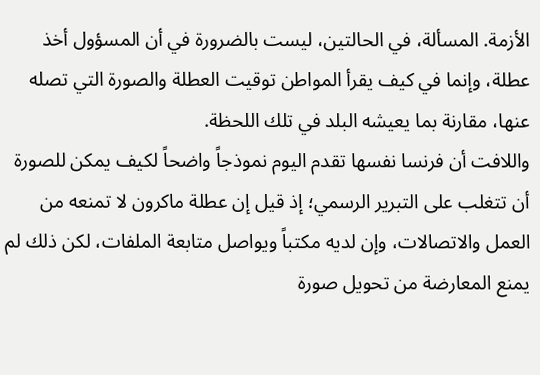الأزمة. المسألة، في الحالتين، ليست بالضرورة في أن المسؤول أخذ عطلة، وإنما في كيف يقرأ المواطن توقيت العطلة والصورة التي تصله عنها، مقارنة بما يعيشه البلد في تلك اللحظة.
واللافت أن فرنسا نفسها تقدم اليوم نموذجاً واضحاً لكيف يمكن للصورة أن تتغلب على التبرير الرسمي؛ إذ قيل إن عطلة ماكرون لا تمنعه من العمل والاتصالات، وإن لديه مكتباً ويواصل متابعة الملفات، لكن ذلك لم يمنع المعارضة من تحويل صورة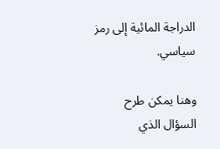الدراجة المائية إلى رمز سياسي.

وهنا يمكن طرح السؤال الذي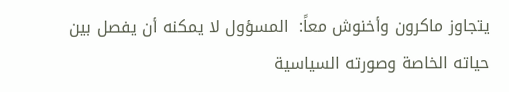يتجاوز ماكرون وأخنوش معاً:  المسؤول لا يمكنه أن يفصل بين حياته الخاصة وصورته السياسية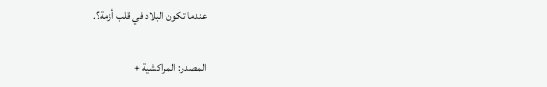عندما تكون البلاد في قلب أزمة؟.

المصدر: المراكشية +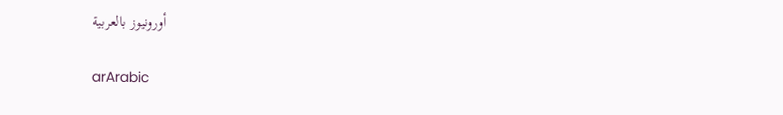أورونيوز بالعربية

arArabic